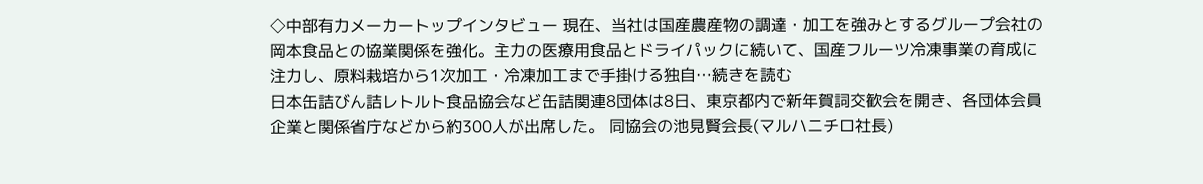◇中部有力メーカートップインタビュー 現在、当社は国産農産物の調達・加工を強みとするグループ会社の岡本食品との協業関係を強化。主力の医療用食品とドライパックに続いて、国産フルーツ冷凍事業の育成に注力し、原料栽培から1次加工・冷凍加工まで手掛ける独自…続きを読む
日本缶詰びん詰レトルト食品協会など缶詰関連8団体は8日、東京都内で新年賀詞交歓会を開き、各団体会員企業と関係省庁などから約300人が出席した。 同協会の池見賢会長(マルハニチロ社長)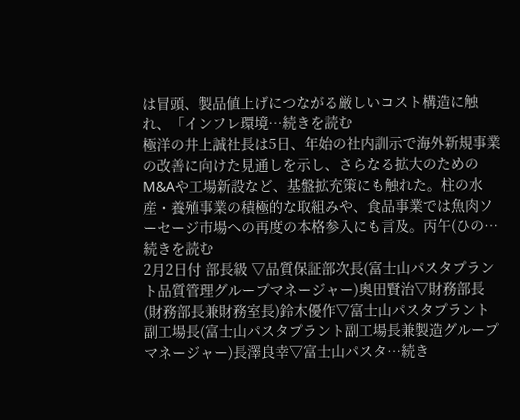は冒頭、製品値上げにつながる厳しいコスト構造に触れ、「インフレ環境…続きを読む
極洋の井上誠社長は5日、年始の社内訓示で海外新規事業の改善に向けた見通しを示し、さらなる拡大のためのM&Aや工場新設など、基盤拡充策にも触れた。柱の水産・養殖事業の積極的な取組みや、食品事業では魚肉ソーセージ市場への再度の本格参入にも言及。丙午(ひの…続きを読む
2月2日付 部長級 ▽品質保証部次長(富士山パスタプラント品質管理グループマネージャー)奥田賢治▽財務部長(財務部長兼財務室長)鈴木優作▽富士山パスタプラント副工場長(富士山パスタプラント副工場長兼製造グループマネージャー)長澤良幸▽富士山パスタ…続き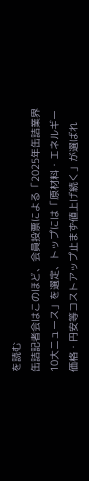を読む
缶詰記者会はこのほど、会員投票による「2025年缶詰業界10大ニュース」を選定、トップには「原材料・エネルギー価格・円安等コストアップ止まず値上げ続く」が選ばれ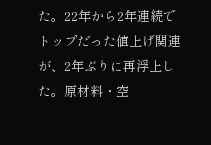た。22年から2年連続でトップだった値上げ関連が、2年ぶりに再浮上した。原材料・空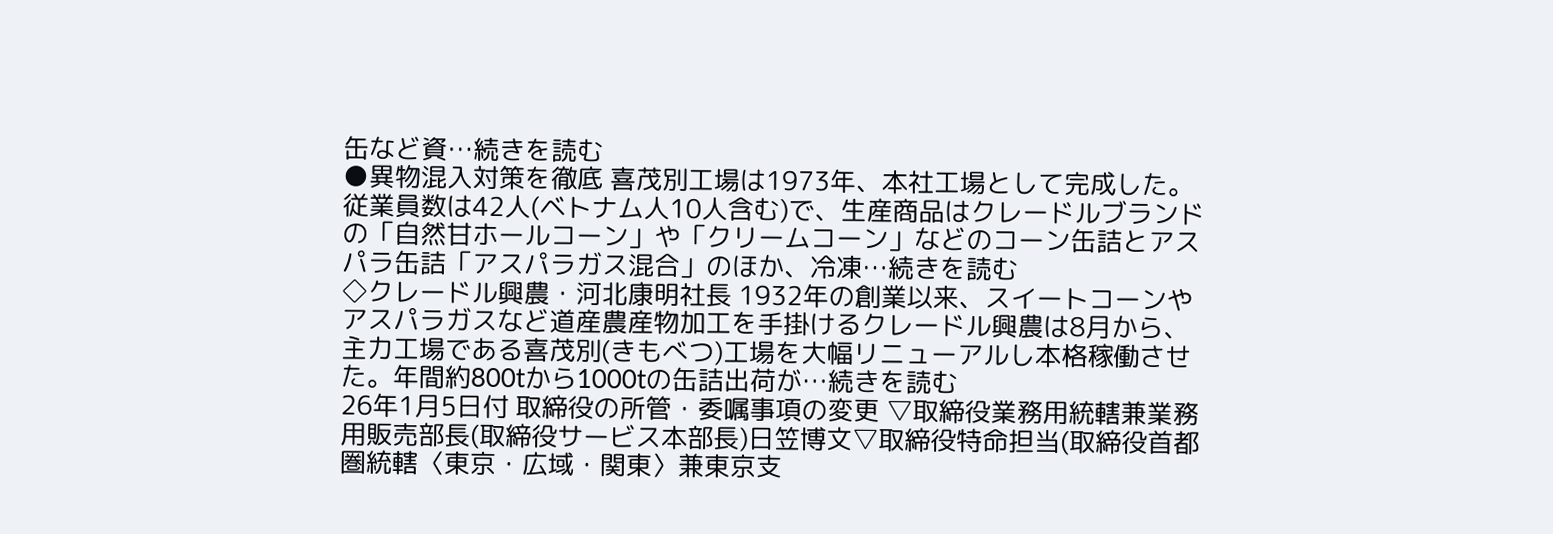缶など資…続きを読む
●異物混入対策を徹底 喜茂別工場は1973年、本社工場として完成した。従業員数は42人(ベトナム人10人含む)で、生産商品はクレードルブランドの「自然甘ホールコーン」や「クリームコーン」などのコーン缶詰とアスパラ缶詰「アスパラガス混合」のほか、冷凍…続きを読む
◇クレードル興農・河北康明社長 1932年の創業以来、スイートコーンやアスパラガスなど道産農産物加工を手掛けるクレードル興農は8月から、主力工場である喜茂別(きもべつ)工場を大幅リニューアルし本格稼働させた。年間約800tから1000tの缶詰出荷が…続きを読む
26年1月5日付 取締役の所管・委嘱事項の変更 ▽取締役業務用統轄兼業務用販売部長(取締役サービス本部長)日笠博文▽取締役特命担当(取締役首都圏統轄〈東京・広域・関東〉兼東京支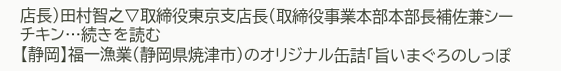店長)田村智之▽取締役東京支店長(取締役事業本部本部長補佐兼シーチキン…続きを読む
【静岡】福一漁業(静岡県焼津市)のオリジナル缶詰「旨いまぐろのしっぽ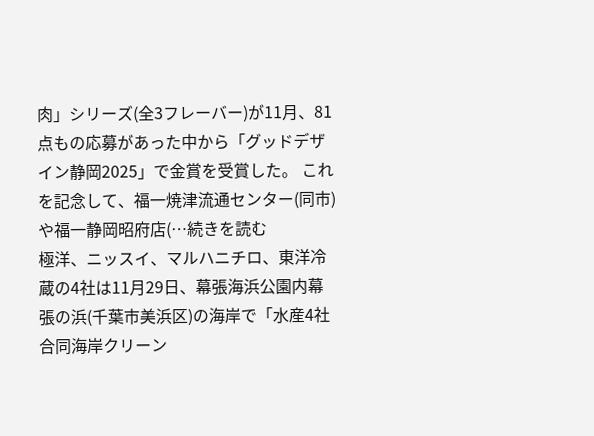肉」シリーズ(全3フレーバー)が11月、81点もの応募があった中から「グッドデザイン静岡2025」で金賞を受賞した。 これを記念して、福一焼津流通センター(同市)や福一静岡昭府店(…続きを読む
極洋、ニッスイ、マルハニチロ、東洋冷蔵の4社は11月29日、幕張海浜公園内幕張の浜(千葉市美浜区)の海岸で「水産4社合同海岸クリーン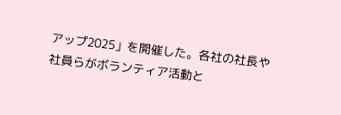アップ2025」を開催した。各社の社長や社員らがボランティア活動と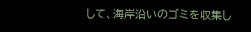して、海岸沿いのゴミを収集し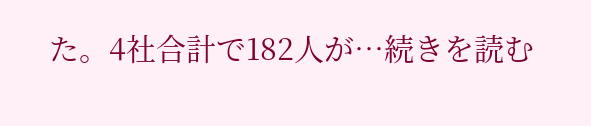た。4社合計で182人が…続きを読む